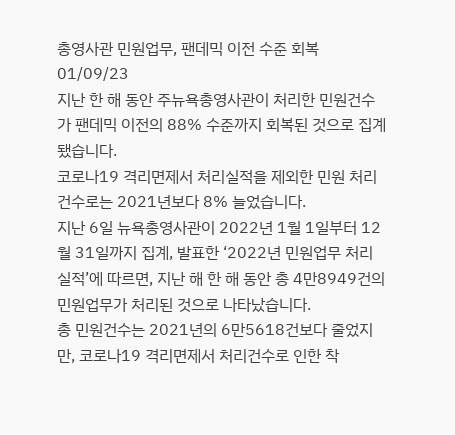총영사관 민원업무, 팬데믹 이전 수준 회복
01/09/23
지난 한 해 동안 주뉴욕총영사관이 처리한 민원건수가 팬데믹 이전의 88% 수준까지 회복된 것으로 집계됐습니다.
코로나19 격리면제서 처리실적을 제외한 민원 처리건수로는 2021년보다 8% 늘었습니다.
지난 6일 뉴욕총영사관이 2022년 1월 1일부터 12월 31일까지 집계, 발표한 ‘2022년 민원업무 처리 실적’에 따르면, 지난 해 한 해 동안 총 4만8949건의 민원업무가 처리된 것으로 나타났습니다.
총 민원건수는 2021년의 6만5618건보다 줄었지만, 코로나19 격리면제서 처리건수로 인한 착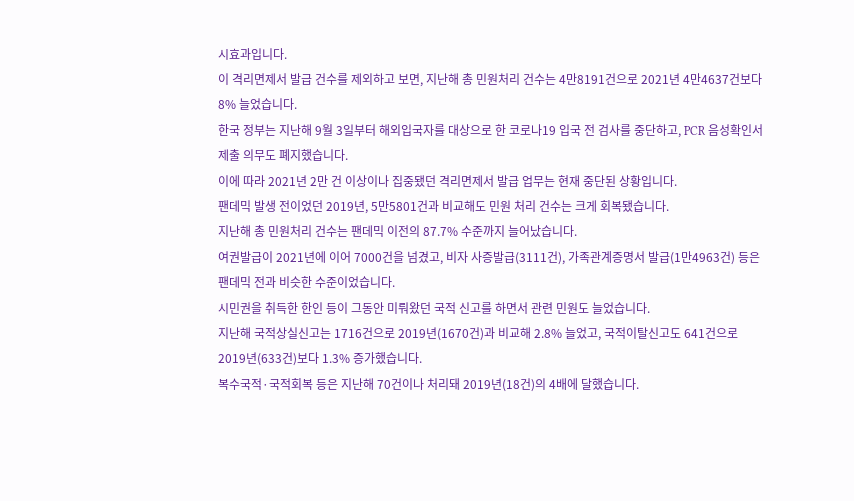시효과입니다.
이 격리면제서 발급 건수를 제외하고 보면, 지난해 총 민원처리 건수는 4만8191건으로 2021년 4만4637건보다 8% 늘었습니다.
한국 정부는 지난해 9월 3일부터 해외입국자를 대상으로 한 코로나19 입국 전 검사를 중단하고, PCR 음성확인서 제출 의무도 폐지했습니다.
이에 따라 2021년 2만 건 이상이나 집중됐던 격리면제서 발급 업무는 현재 중단된 상황입니다.
팬데믹 발생 전이었던 2019년, 5만5801건과 비교해도 민원 처리 건수는 크게 회복됐습니다.
지난해 총 민원처리 건수는 팬데믹 이전의 87.7% 수준까지 늘어났습니다.
여권발급이 2021년에 이어 7000건을 넘겼고, 비자 사증발급(3111건), 가족관계증명서 발급(1만4963건) 등은 팬데믹 전과 비슷한 수준이었습니다.
시민권을 취득한 한인 등이 그동안 미뤄왔던 국적 신고를 하면서 관련 민원도 늘었습니다.
지난해 국적상실신고는 1716건으로 2019년(1670건)과 비교해 2.8% 늘었고, 국적이탈신고도 641건으로 2019년(633건)보다 1.3% 증가했습니다.
복수국적·국적회복 등은 지난해 70건이나 처리돼 2019년(18건)의 4배에 달했습니다.